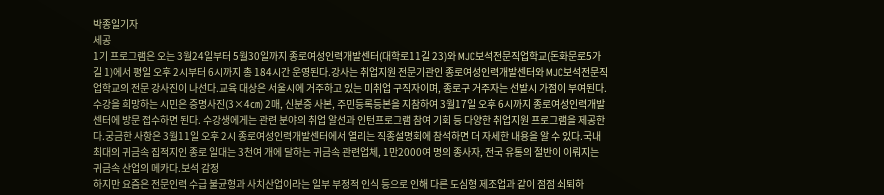박종일기자
세공
1기 프로그램은 오는 3월24일부터 5월30일까지 종로여성인력개발센터(대학로11길 23)와 MJC보석전문직업학교(돈화문로5가길 1)에서 평일 오후 2시부터 6시까지 총 184시간 운영된다.강사는 취업지원 전문기관인 종로여성인력개발센터와 MJC보석전문직업학교의 전문 강사진이 나선다.교육 대상은 서울시에 거주하고 있는 미취업 구직자이며, 종로구 거주자는 선발시 가점이 부여된다. 수강을 희망하는 시민은 증명사진(3×4㎝) 2매, 신분증 사본, 주민등록등본을 지참하여 3월17일 오후 6시까지 종로여성인력개발센터에 방문 접수하면 된다. 수강생에게는 관련 분야의 취업 알선과 인턴프로그램 참여 기회 등 다양한 취업지원 프로그램을 제공한다.궁금한 사항은 3월11일 오후 2시 종로여성인력개발센터에서 열리는 직종설명회에 참석하면 더 자세한 내용을 알 수 있다.국내 최대의 귀금속 집적지인 종로 일대는 3천여 개에 달하는 귀금속 관련업체, 1만2000여 명의 종사자, 전국 유통의 절반이 이뤄지는 귀금속 산업의 메카다.보석 감정
하지만 요즘은 전문인력 수급 불균형과 사치산업이라는 일부 부정적 인식 등으로 인해 다른 도심형 제조업과 같이 점점 쇠퇴하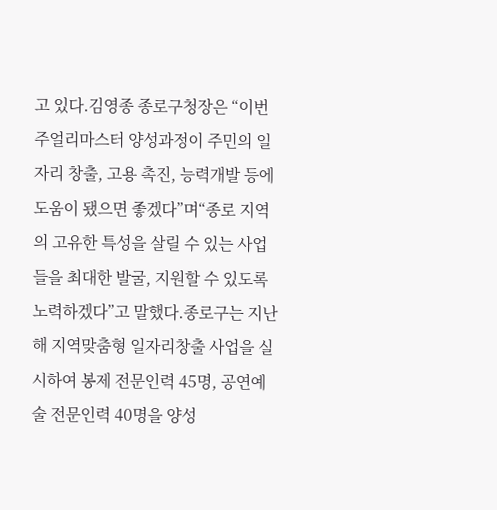고 있다.김영종 종로구청장은 “이번 주얼리마스터 양성과정이 주민의 일자리 창출, 고용 촉진, 능력개발 등에 도움이 됐으면 좋겠다”며“종로 지역의 고유한 특성을 살릴 수 있는 사업들을 최대한 발굴, 지원할 수 있도록 노력하겠다”고 말했다.종로구는 지난해 지역맞춤형 일자리창출 사업을 실시하여 봉제 전문인력 45명, 공연예술 전문인력 40명을 양성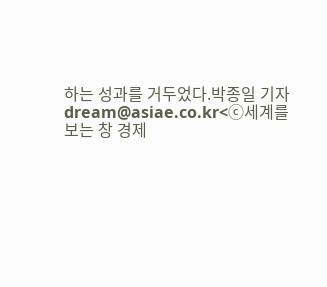하는 성과를 거두었다.박종일 기자 dream@asiae.co.kr<ⓒ세계를 보는 창 경제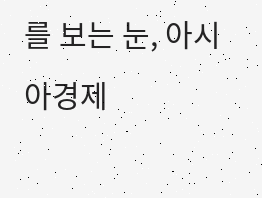를 보는 눈, 아시아경제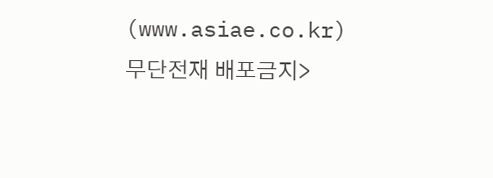(www.asiae.co.kr) 무단전재 배포금지>